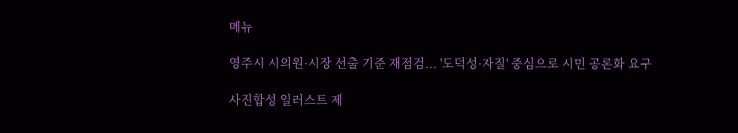메뉴

영주시 시의원·시장 선출 기준 재점검... '도덕성·자질' 중심으로 시민 공론화 요구

사진합성 일러스트 제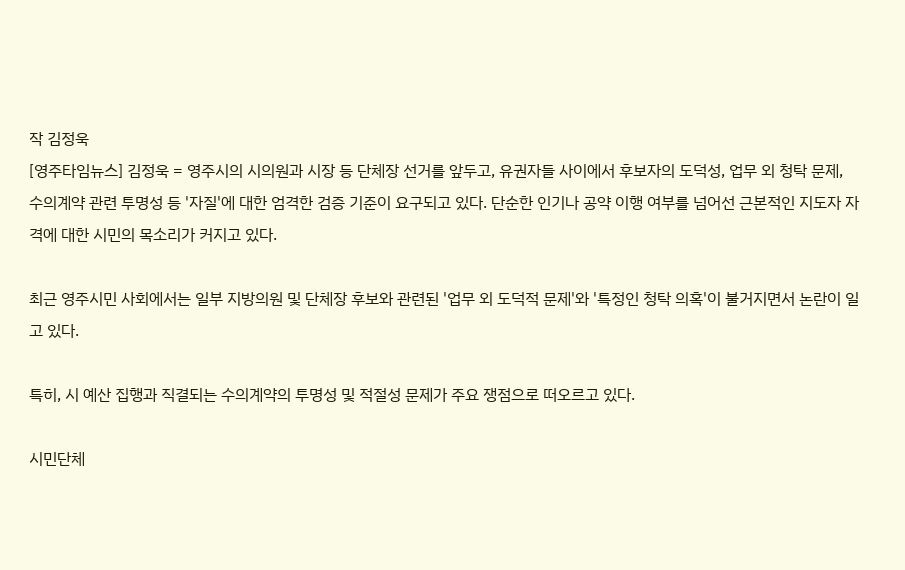작 김정욱
[영주타임뉴스] 김정욱 = 영주시의 시의원과 시장 등 단체장 선거를 앞두고, 유권자들 사이에서 후보자의 도덕성, 업무 외 청탁 문제, 수의계약 관련 투명성 등 '자질'에 대한 엄격한 검증 기준이 요구되고 있다. 단순한 인기나 공약 이행 여부를 넘어선 근본적인 지도자 자격에 대한 시민의 목소리가 커지고 있다.

최근 영주시민 사회에서는 일부 지방의원 및 단체장 후보와 관련된 '업무 외 도덕적 문제'와 '특정인 청탁 의혹'이 불거지면서 논란이 일고 있다.

특히, 시 예산 집행과 직결되는 수의계약의 투명성 및 적절성 문제가 주요 쟁점으로 떠오르고 있다.

시민단체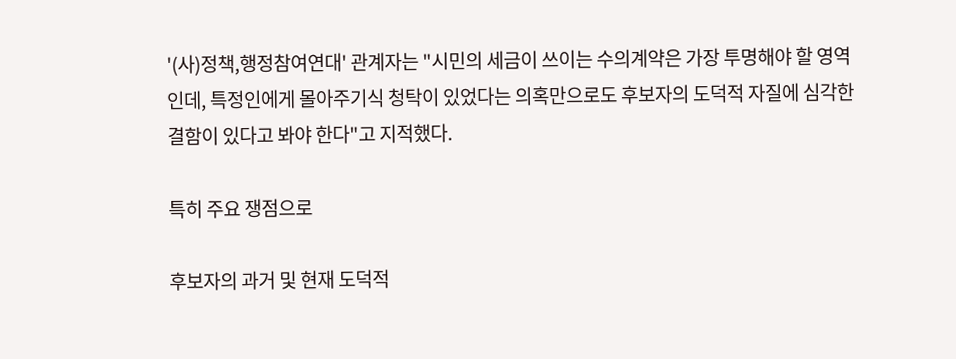'(사)정책,행정참여연대' 관계자는 "시민의 세금이 쓰이는 수의계약은 가장 투명해야 할 영역인데, 특정인에게 몰아주기식 청탁이 있었다는 의혹만으로도 후보자의 도덕적 자질에 심각한 결함이 있다고 봐야 한다"고 지적했다.

특히 주요 쟁점으로

후보자의 과거 및 현재 도덕적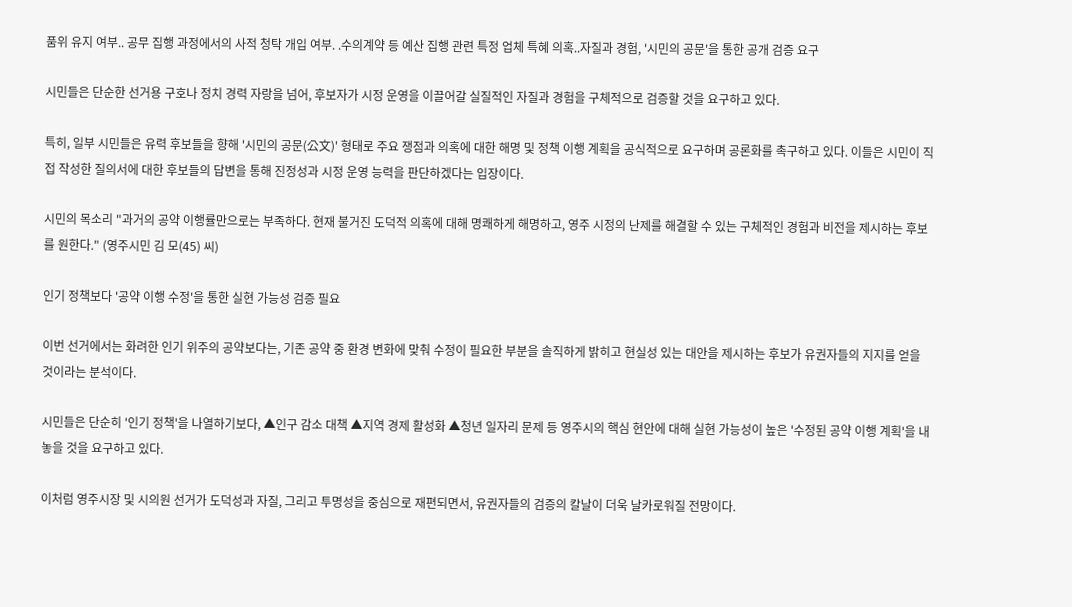품위 유지 여부.. 공무 집행 과정에서의 사적 청탁 개입 여부. .수의계약 등 예산 집행 관련 특정 업체 특혜 의혹..자질과 경험, '시민의 공문'을 통한 공개 검증 요구

시민들은 단순한 선거용 구호나 정치 경력 자랑을 넘어, 후보자가 시정 운영을 이끌어갈 실질적인 자질과 경험을 구체적으로 검증할 것을 요구하고 있다.

특히, 일부 시민들은 유력 후보들을 향해 '시민의 공문(公文)' 형태로 주요 쟁점과 의혹에 대한 해명 및 정책 이행 계획을 공식적으로 요구하며 공론화를 촉구하고 있다. 이들은 시민이 직접 작성한 질의서에 대한 후보들의 답변을 통해 진정성과 시정 운영 능력을 판단하겠다는 입장이다.

시민의 목소리 "과거의 공약 이행률만으로는 부족하다. 현재 불거진 도덕적 의혹에 대해 명쾌하게 해명하고, 영주 시정의 난제를 해결할 수 있는 구체적인 경험과 비전을 제시하는 후보를 원한다." (영주시민 김 모(45) 씨)

인기 정책보다 '공약 이행 수정'을 통한 실현 가능성 검증 필요

이번 선거에서는 화려한 인기 위주의 공약보다는, 기존 공약 중 환경 변화에 맞춰 수정이 필요한 부분을 솔직하게 밝히고 현실성 있는 대안을 제시하는 후보가 유권자들의 지지를 얻을 것이라는 분석이다.

시민들은 단순히 '인기 정책'을 나열하기보다, ▲인구 감소 대책 ▲지역 경제 활성화 ▲청년 일자리 문제 등 영주시의 핵심 현안에 대해 실현 가능성이 높은 '수정된 공약 이행 계획'을 내놓을 것을 요구하고 있다.

이처럼 영주시장 및 시의원 선거가 도덕성과 자질, 그리고 투명성을 중심으로 재편되면서, 유권자들의 검증의 칼날이 더욱 날카로워질 전망이다.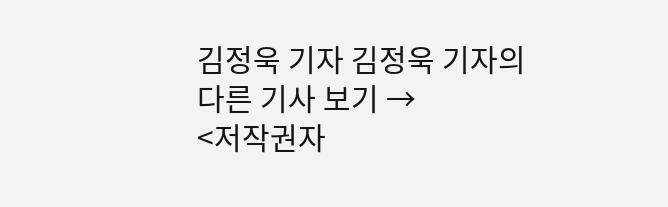김정욱 기자 김정욱 기자의 다른 기사 보기 →
<저작권자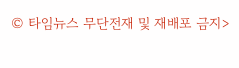© 타임뉴스 무단전재 및 재배포 금지>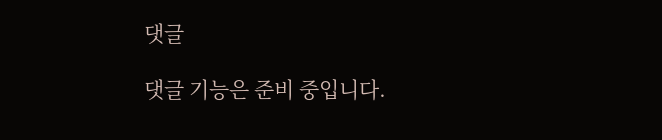댓글

댓글 기능은 준비 중입니다.